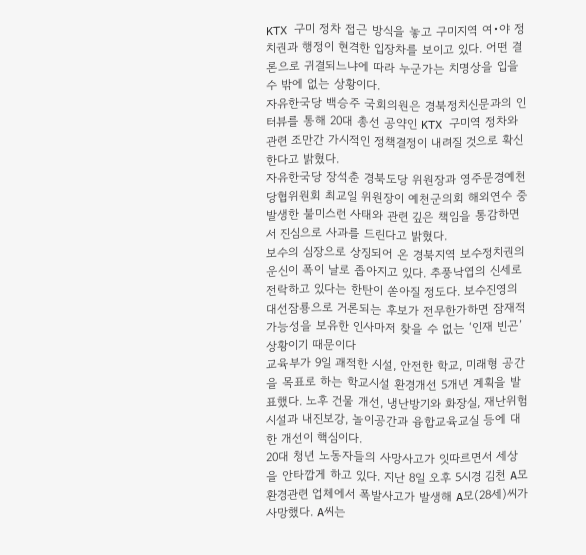KTX 구미 정차 접근 방식을 놓고 구미지역 여•야 정치권과 행정이 현격한 입장차를 보이고 있다. 어떤 결론으로 귀결되느냐에 따라 누군가는 치명상을 입을 수 밖에 없는 상황이다.
자유한국당 백승주 국회의원은 경북정치신문과의 인터뷰를 통해 20대 총선 공약인 KTX 구미역 정차와 관련 조만간 가시적인 정책결정이 내려질 것으로 확신한다고 밝혔다.
자유한국당 장석춘 경북도당 위원장과 영주문경예천 당협위원회 최교일 위원장이 예천군의회 해외연수 중 발생한 불미스런 사태와 관련 깊은 책임을 통감하면서 진심으로 사과를 드린다고 밝혔다.
보수의 심장으로 상징되어 온 경북지역 보수정치권의 운신이 폭이 날로 좁아지고 있다. 추풍낙엽의 신세로 전락하고 있다는 한탄이 쏟아질 정도다. 보수진영의 대선잠룡으로 거론되는 후보가 전무한가하면 잠재적 가능성을 보유한 인사마저 찾을 수 없는 ‘인재 빈곤’ 상황이기 때문이다
교육부가 9일 괘적한 시설, 안전한 학교, 미래형 공간을 목표로 하는 학교시설 환경개선 5개년 계획을 발표했다. 노후 건물 개선, 냉난방기와 화장실, 재난위험시설과 내진보강, 놀이공간과 융합교육교실 등에 대한 개선이 핵심이다.
20대 청년 노동자들의 사망사고가 잇따르면서 세상을 안타깝게 하고 있다. 지난 8일 오후 5시경 김천 A모 환경관련 업체에서 폭발사고가 발생해 A모(28세)씨가 사망했다. A씨는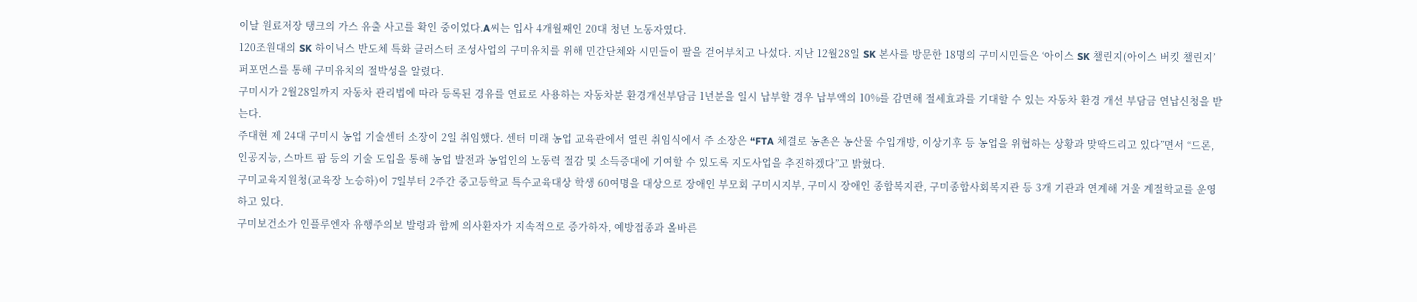이날 원료저장 탱크의 가스 유출 사고를 확인 중이었다.A씨는 입사 4개월째인 20대 청년 노동자였다.
120조원대의 SK 하이닉스 반도체 특화 클러스터 조성사업의 구미유치를 위해 민간단체와 시민들이 팔을 걷어부치고 나섰다. 지난 12월28일 SK 본사를 방문한 18명의 구미시민들은 ‘아이스 SK 챌린지(아이스 버킷 챌린지’퍼포먼스를 통해 구미유치의 절박성을 알렸다.
구미시가 2월28일까지 자동차 관리법에 따라 등록된 경유를 연료로 사용하는 자동차분 환경개선부담금 1년분을 일시 납부할 경우 납부액의 10%를 감면해 절세효과를 기대할 수 있는 자동차 환경 개선 부담금 연납신청을 받는다.
주대현 제 24대 구미시 농업 기술센터 소장이 2일 취임했다. 센터 미래 농업 교육관에서 열린 취임식에서 주 소장은 “FTA 체결로 농촌은 농산물 수입개방, 이상기후 등 농업을 위협하는 상황과 맞딱드리고 있다”면서 “드론, 인공지능, 스마트 팜 등의 기술 도입을 통해 농업 발전과 농업인의 노동력 절감 및 소득증대에 기여할 수 있도록 지도사업을 추진하겠다”고 밝혔다.
구미교육지원청(교육장 노승하)이 7일부터 2주간 중고등학교 특수교육대상 학생 60여명을 대상으로 장애인 부모회 구미시지부, 구미시 장애인 종합복지관, 구미종합사회복지관 등 3개 기관과 연계해 겨울 계절학교를 운영하고 있다.
구미보건소가 인플루엔자 유행주의보 발령과 함께 의사환자가 지속적으로 증가하자, 예방접종과 올바른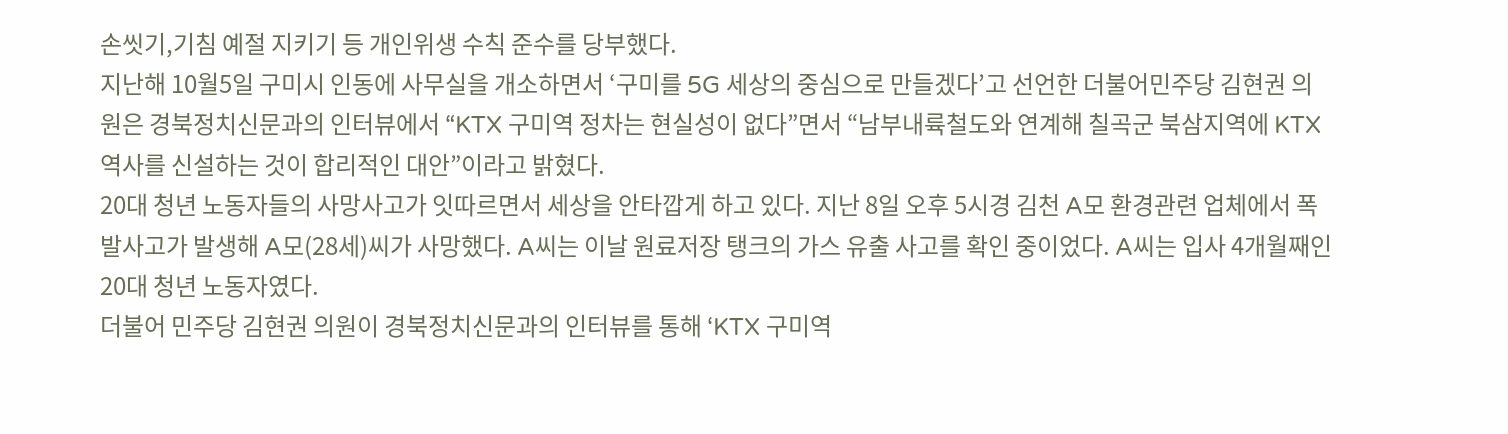손씻기,기침 예절 지키기 등 개인위생 수칙 준수를 당부했다.
지난해 10월5일 구미시 인동에 사무실을 개소하면서 ‘구미를 5G 세상의 중심으로 만들겠다’고 선언한 더불어민주당 김현권 의원은 경북정치신문과의 인터뷰에서 “KTX 구미역 정차는 현실성이 없다”면서 “남부내륙철도와 연계해 칠곡군 북삼지역에 KTX 역사를 신설하는 것이 합리적인 대안”이라고 밝혔다.
20대 청년 노동자들의 사망사고가 잇따르면서 세상을 안타깝게 하고 있다. 지난 8일 오후 5시경 김천 A모 환경관련 업체에서 폭발사고가 발생해 A모(28세)씨가 사망했다. A씨는 이날 원료저장 탱크의 가스 유출 사고를 확인 중이었다. A씨는 입사 4개월째인 20대 청년 노동자였다.
더불어 민주당 김현권 의원이 경북정치신문과의 인터뷰를 통해 ‘KTX 구미역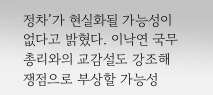정차’가 현실화될 가능성이 없다고 밝혔다. 이낙연 국무총리와의 교감설도 강조해 쟁점으로 부상할 가능성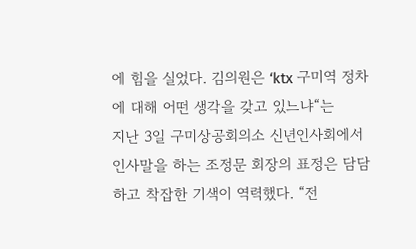에 힘을 실었다. 김의원은 ‘ktx 구미역 정차에 대해 어떤 생각을 갖고 있느냐“는
지난 3일 구미상공회의소 신년인사회에서 인사말을 하는 조정문 회장의 표정은 담담하고 착잡한 기색이 역력했다. “전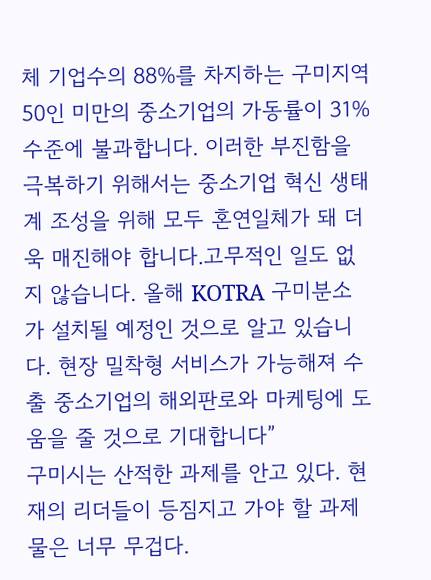체 기업수의 88%를 차지하는 구미지역 50인 미만의 중소기업의 가동률이 31% 수준에 불과합니다. 이러한 부진함을 극복하기 위해서는 중소기업 혁신 생태계 조성을 위해 모두 혼연일체가 돼 더욱 매진해야 합니다.고무적인 일도 없지 않습니다. 올해 KOTRA 구미분소가 설치될 예정인 것으로 알고 있습니다. 현장 밀착형 서비스가 가능해져 수출 중소기업의 해외판로와 마케팅에 도움을 줄 것으로 기대합니다”
구미시는 산적한 과제를 안고 있다. 현재의 리더들이 등짐지고 가야 할 과제물은 너무 무겁다.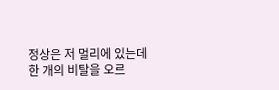정상은 저 멀리에 있는데 한 개의 비탈을 오르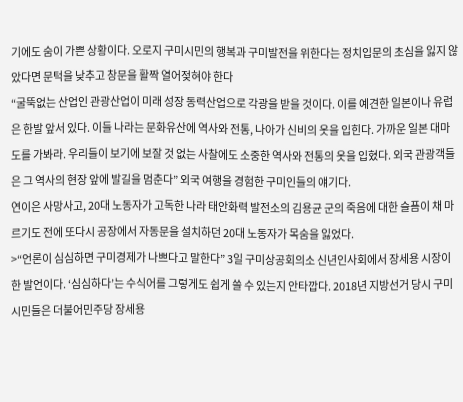기에도 숨이 가쁜 상황이다. 오로지 구미시민의 행복과 구미발전을 위한다는 정치입문의 초심을 잃지 않았다면 문턱을 낮추고 창문을 활짝 열어젖혀야 한다
“굴뚝없는 산업인 관광산업이 미래 성장 동력산업으로 각광을 받을 것이다. 이를 예견한 일본이나 유럽은 한발 앞서 있다. 이들 나라는 문화유산에 역사와 전통, 나아가 신비의 옷을 입힌다. 가까운 일본 대마도를 가봐라. 우리들이 보기에 보잘 것 없는 사찰에도 소중한 역사와 전통의 옷을 입혔다. 외국 관광객들은 그 역사의 현장 앞에 발길을 멈춘다” 외국 여행을 경험한 구미인들의 얘기다.
연이은 사망사고, 20대 노동자가 고독한 나라 태안화력 발전소의 김용균 군의 죽음에 대한 슬픔이 채 마르기도 전에 또다시 공장에서 자동문을 설치하던 20대 노동자가 목숨을 잃었다.
>“언론이 심심하면 구미경제가 나쁘다고 말한다” 3일 구미상공회의소 신년인사회에서 장세용 시장이 한 발언이다. ‘심심하다’는 수식어를 그렇게도 쉽게 쓸 수 있는지 안타깝다. 2018년 지방선거 당시 구미시민들은 더불어민주당 장세용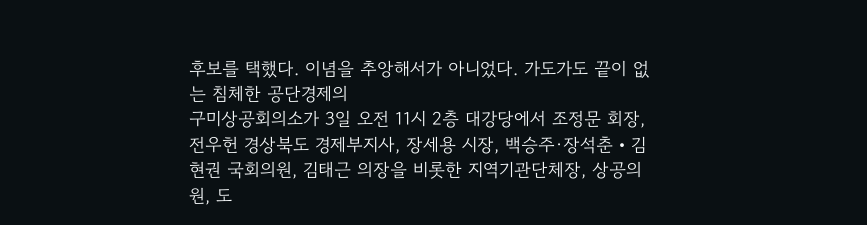후보를 택했다. 이념을 추앙해서가 아니었다. 가도가도 끝이 없는 침체한 공단경제의
구미상공회의소가 3일 오전 11시 2층 대강당에서 조정문 회장, 전우헌 경상북도 경제부지사, 장세용 시장, 백승주·장석춘‧김현권 국회의원, 김태근 의장을 비롯한 지역기관단체장, 상공의원, 도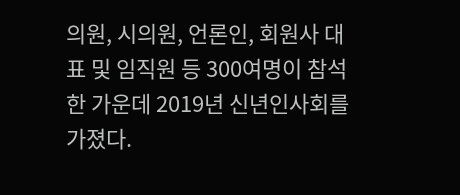의원, 시의원, 언론인, 회원사 대표 및 임직원 등 300여명이 참석한 가운데 2019년 신년인사회를 가졌다.